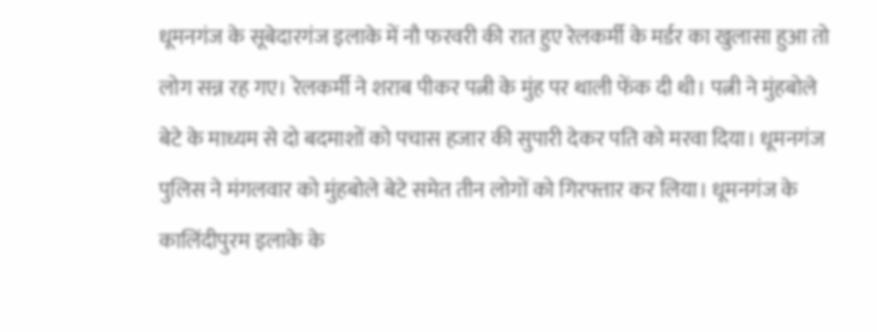धूमनगंज के सूबेदारगंज इलाके में नौ फरवरी की रात हुए रेलकर्मी के मर्डर का खुलासा हुआ तो लोग सन्न रह गए। रेलकर्मी ने शराब पीकर पत्नी के मुंह पर थाली फेंक दी थी। पत्नी ने मुंहबोले बेटे के माध्यम से दो बदमाशों को पचास हजार की सुपारी देकर पति को मरवा दिया। धूमनगंज पुलिस ने मंगलवार को मुंहबोले बेटे समेत तीन लोगों को गिरफ्तार कर लिया। धूमनगंज के कालिंदीपुरम इलाके के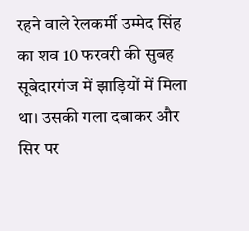रहने वाले रेलकर्मी उम्मेद सिंह का शव 10 फरवरी की सुबह सूबेदारगंज में झाड़ियों में मिला था। उसकी गला दबाकर और सिर पर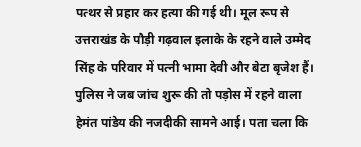पत्थर से प्रहार कर हत्या की गई थी। मूल रूप से उत्तराखंड के पौड़ी गढ़वाल इलाके के रहने वाले उम्मेद सिंह के परिवार में पत्नी भामा देवी और बेटा बृजेश हैं। पुलिस ने जब जांच शुरू की तो पड़ोस में रहने वाला हेमंत पांडेय की नजदीकी सामने आई। पता चला कि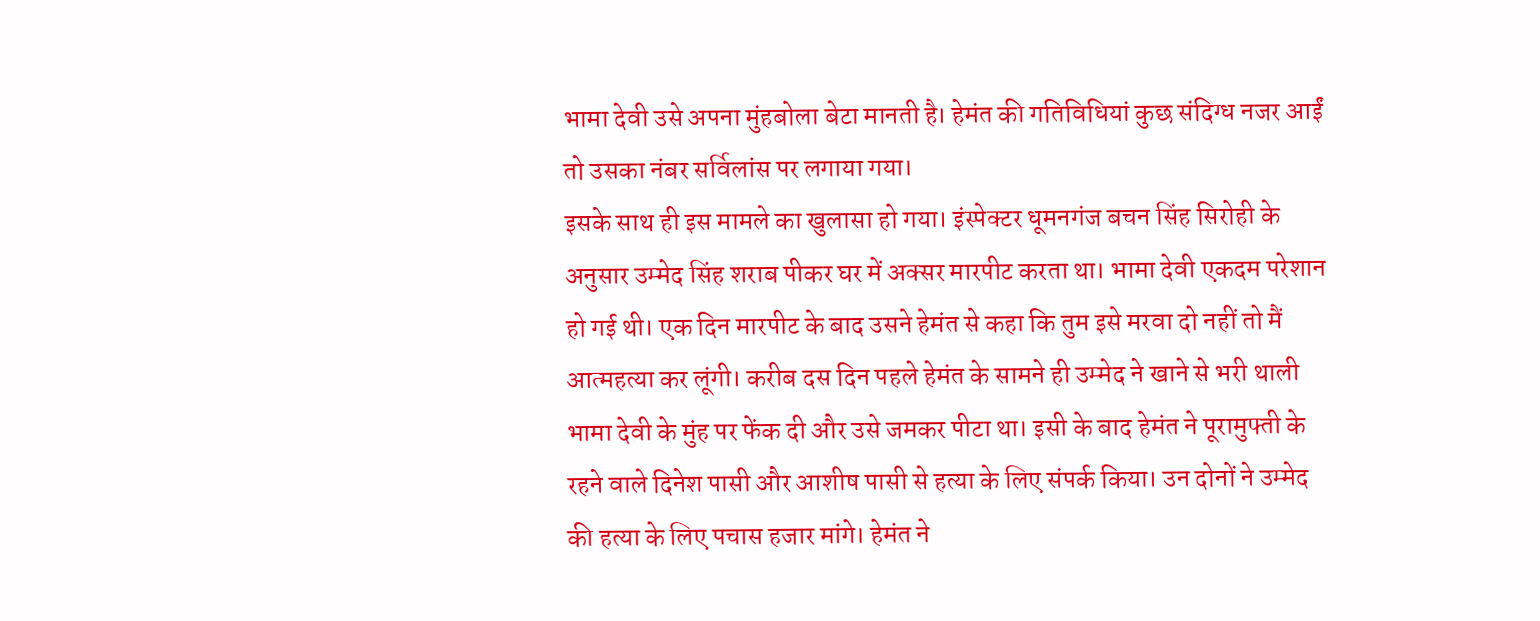भामा देवी उसे अपना मुंहबोला बेटा मानती है। हेमंत की गतिविधियां कुछ संदिग्ध नजर आईं तो उसका नंबर सर्विलांस पर लगाया गया।
इसके साथ ही इस मामले का खुलासा हो गया। इंस्पेक्टर धूमनगंज बचन सिंह सिरोही के अनुसार उम्मेद सिंह शराब पीकर घर में अक्सर मारपीट करता था। भामा देवी एकदम परेशान हो गई थी। एक दिन मारपीट के बाद उसने हेमंत से कहा कि तुम इसे मरवा दो नहीं तो मैं आत्महत्या कर लूंगी। करीब दस दिन पहले हेमंत के सामने ही उम्मेद ने खाने से भरी थाली भामा देवी के मुंह पर फेंक दी और उसे जमकर पीटा था। इसी के बाद हेमंत ने पूरामुफ्ती के रहने वाले दिनेश पासी और आशीष पासी से हत्या के लिए संपर्क किया। उन दोनों ने उम्मेद की हत्या के लिए पचास हजार मांगे। हेमंत ने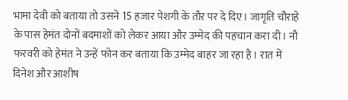भामा देवी को बताया तो उसने 15 हजार पेशगी के तौर पर दे दिए। जागृति चौराहे के पास हेमंत दोनों बदमाशों को लेकर आया और उम्मेद की पहचान करा दी। नौ फरवरी को हेमंत ने उन्हें फोन कर बताया कि उम्मेद बाहर जा रहा है। रात में दिनेश और आशीष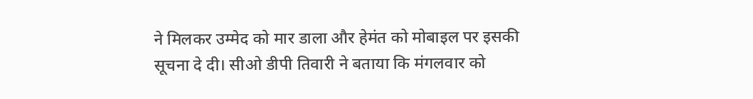ने मिलकर उम्मेद को मार डाला और हेमंत को मोबाइल पर इसकी सूचना दे दी। सीओ डीपी तिवारी ने बताया कि मंगलवार को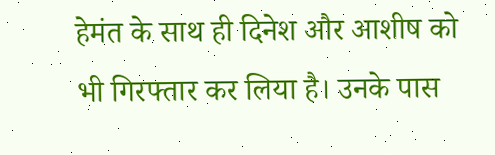हेमंत के साथ ही दिनेश और आशीष को भी गिरफ्तार कर लिया है। उनके पास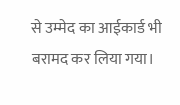से उम्मेद का आईकार्ड भी बरामद कर लिया गया।